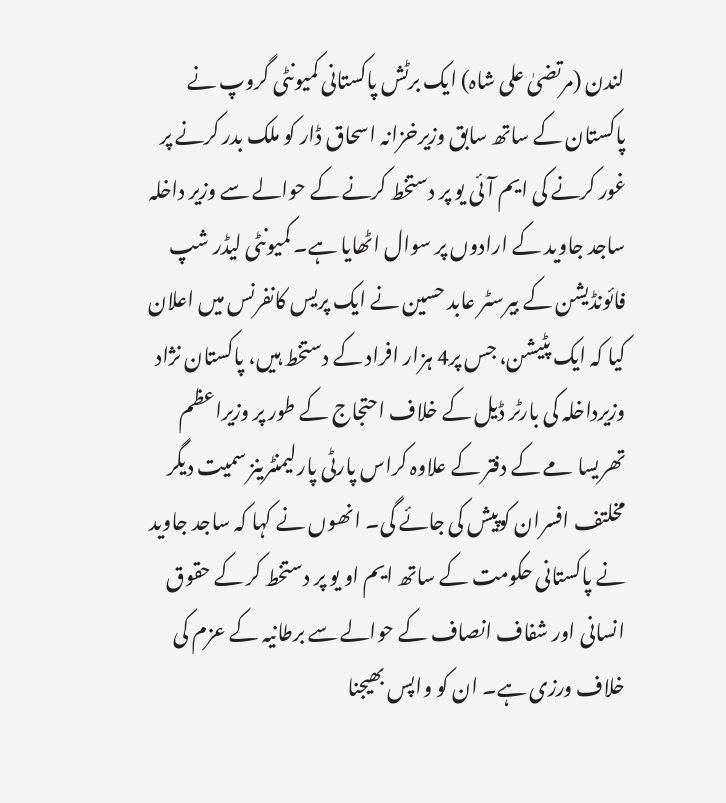لندن (مرتضیٰ علی شاہ) ایک برٹش پاکستانی کمیونٹی گروپ نے پاکستان کے ساتھ سابق وزیرخزانہ اسحاق ڈار کو ملک بدر کرنے پر غور کرنے کی ایم آئی یو پر دستخط کرنے کے حوالے سے وزیر داخلہ ساجد جاوید کے ارادوں پر سوال اٹھایا ہے۔ کمیونٹی لیڈر شپ فائونڈیشن کے بیرسٹر عابد حسین نے ایک پریس کانفرنس میں اعلان کیا کہ ایک پٹیشن، جس پر4 ہزار افراد کے دستخط ہیں، پاکستان نژاد وزیرداخلہ کی بارٹر ڈیل کے خلاف احتجاج کے طور پر وزیراعظم تھریسا مے کے دفتر کے علاوہ کراس پارٹی پارلیمنٹرینز سمیت دیگر مخلتف افسران کوپیش کی جائے گی۔ انھوں نے کہا کہ ساجد جاوید نے پاکستانی حکومت کے ساتھ ایم او یو پر دستخط کر کے حقوق انسانی اور شفاف انصاف کے حوالے سے برطانیہ کے عزم کی خلاف ورزی ہے۔ ان کو واپس بھیجنا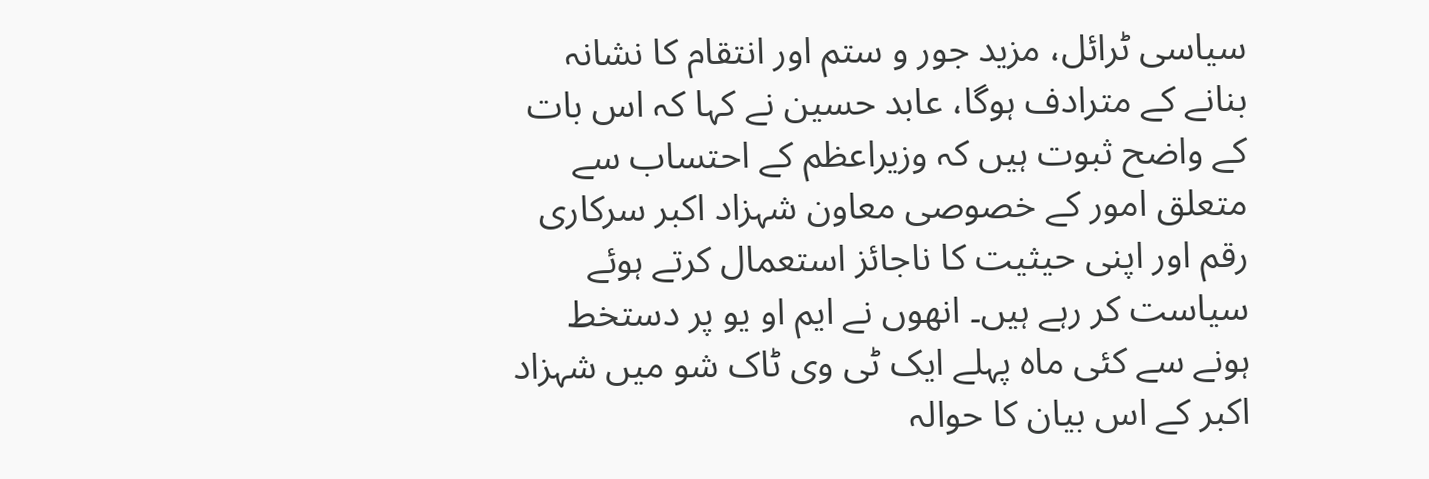سیاسی ٹرائل، مزید جور و ستم اور انتقام کا نشانہ بنانے کے مترادف ہوگا، عابد حسین نے کہا کہ اس بات کے واضح ثبوت ہیں کہ وزیراعظم کے احتساب سے متعلق امور کے خصوصی معاون شہزاد اکبر سرکاری رقم اور اپنی حیثیت کا ناجائز استعمال کرتے ہوئے سیاست کر رہے ہیں۔ انھوں نے ایم او یو پر دستخط ہونے سے کئی ماہ پہلے ایک ٹی وی ٹاک شو میں شہزاد اکبر کے اس بیان کا حوالہ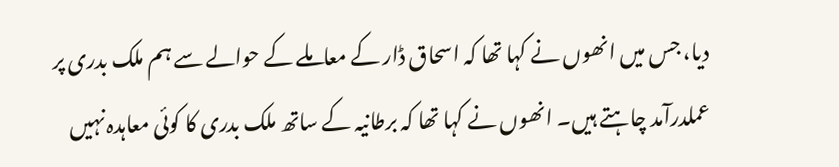دیا، جس میں انھوں نے کہا تھا کہ اسحاق ڈار کے معاملے کے حوالے سے ہم ملک بدری پر عملدرآمد چاہتے ہیں۔ انھوں نے کہا تھا کہ برطانیہ کے ساتھ ملک بدری کا کوئی معاہدہ نہیں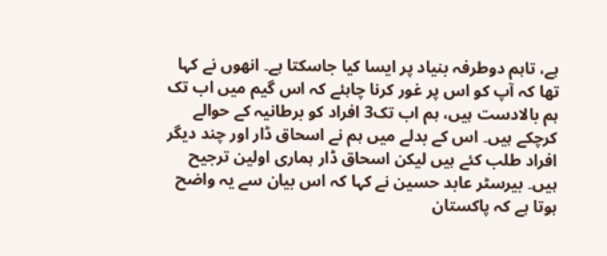ہے، تاہم دوطرفہ بنیاد پر ایسا کیا جاسکتا ہے۔ انھوں نے کہا تھا کہ آپ کو اس پر غور کرنا چاہئے کہ اس گیم میں اب تک ہم بالادست ہیں، ہم اب تک3 افراد کو برطانیہ کے حوالے کرچکے ہیں۔ اس کے بدلے میں ہم نے اسحاق ڈار اور چند دیگر افراد طلب کئے ہیں لیکن اسحاق ڈار ہماری اولین ترجیح ہیں۔ بیرسٹر عابد حسین نے کہا کہ اس بیان سے یہ واضح ہوتا ہے کہ پاکستان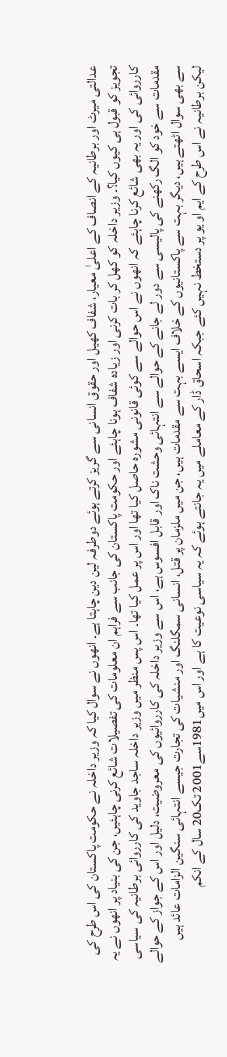عدالتی میرٹ اور برطانیہ کے انصاف کے اعلیٰ معیار، شفاف کھیل اور حقوق انسانی سے گریز کرتے ہوئے دوطرفہ لین دین چاہتا ہے۔ انھوں نے سوال کیا کہ وزیر داخلہ نے حکومت پاکستان کی اس طرح کی تجویز کو قبول ہی کیوں کیا؟۔ وزیر داخلہ کو کھل کر بات کرنی اور زیادہ شفاف ہونا چاہئے اور حکومت پاکستان کی جانب سے فراہم ان معلومات کی تفصیلات شائع کرنی چاہئیں، جن کی بنیاد پر انھوں نے یہ کارروائی کی اور یہ بھی شائع کرنا چاہئے کہ انھوں نے اس حوالے سے کوئی قانونی مشورہ حاصل کیا تھا اور اس پر عمل کیا تھا۔ اس پس منظر میں وزیر داخلہ ساجد جاوید کی کارروائی برطانیہ کی سیاسی مقدمات سے خود کو الگ رکھنے کی پالیسی سے دور لے جانے کے حوالے سے انتہائی وحشت ناک اور قابل افسوس ہے، اس سے وزیر داخلہ کی کارروائیوں کی معروضیت، دلیل اور اس کے جواز کے حوالے سے بھی سوال اٹھتے ہیں، دیگر بہت سے پاکستانیوں کے خلاف ایسے بہت سے مقدمات ہیں، جن میں ملزمان پر قتل، انسانی سمگلنگ اور منشیات کی تجارت جیسے انتہائی سنگین الزامات عائد ہیں لیکن برطانیہ نے اس طرح کے ایم او یو پر دستخط نہیں کئے جبکہ اسحاق ڈار کے معاملے میں یہ جانتے ہوئے کہ یہ سیاسی نوعیت کا ہے اور اس میں1981سے2001 تک20 سال کے انکم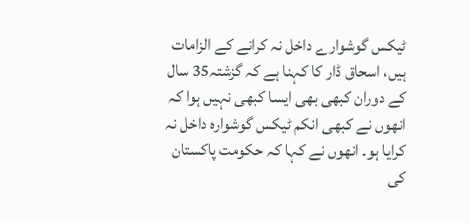ٹیکس گوشوارے داخل نہ کرانے کے الزامات ہیں، اسحاق ڈار کا کہنا ہے کہ گزشتہ35 سال کے دوران کبھی بھی ایسا کبھی نہیں ہوا کہ انھوں نے کبھی انکم ٹیکس گوشوارہ داخل نہ کرایا ہو۔ انھوں نے کہا کہ حکومت پاکستان کی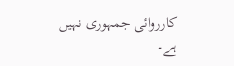کارروائی جمہوری نہیں ہے۔